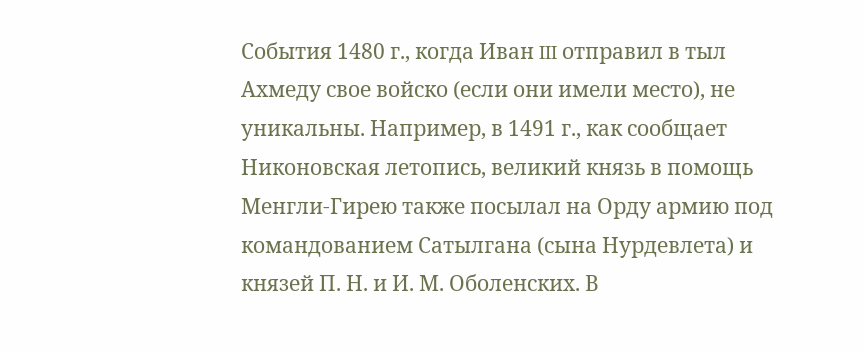События 1480 г., когда Иван III отправил в тыл Ахмеду свое войско (если они имели место), не уникальны. Например, в 1491 г., как сообщает Никоновская летопись, великий князь в помощь Менгли-Гирею также посылал на Орду армию под командованием Сатылгана (сына Нурдевлета) и князей П. Н. и И. М. Оболенских. В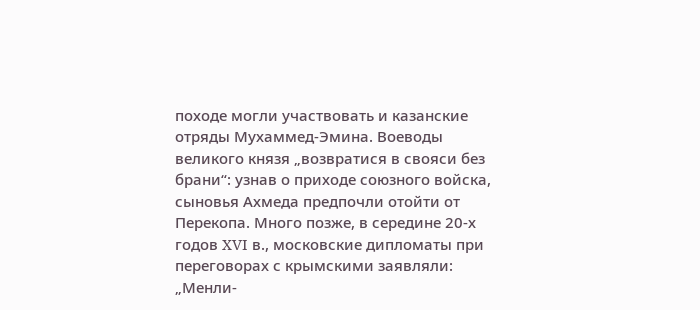походе могли участвовать и казанские отряды Мухаммед-Эмина. Воеводы великого князя „возвратися в свояси без брани“: узнав о приходе союзного войска, сыновья Ахмеда предпочли отойти от Перекопа. Много позже, в середине 20-х годов XVI в., московские дипломаты при переговорах с крымскими заявляли: „Менли-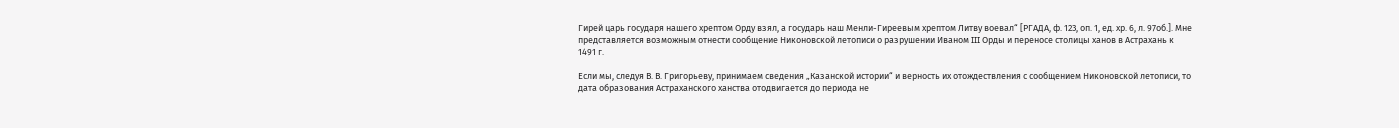Гирей царь государя нашего хрептом Орду взял, а государь наш Менли-Гиреевым хрептом Литву воевал“ [РГАДА, ф. 123, oп. 1, ед. хр. 6, л. 97об.]. Мне представляется возможным отнести сообщение Никоновской летописи о разрушении Иваном III Орды и переносе столицы ханов в Астрахань к 1491 г.

Если мы, следуя В. В. Григорьеву, принимаем сведения „Казанской истории“ и верность их отождествления с сообщением Никоновской летописи, то дата образования Астраханского ханства отодвигается до периода не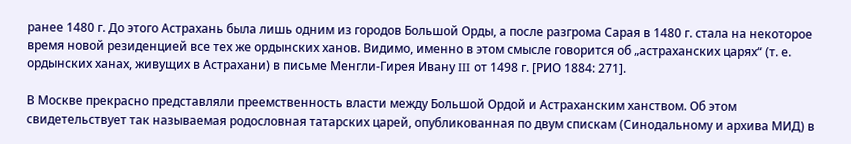ранее 1480 г. До этого Астрахань была лишь одним из городов Большой Орды, а после разгрома Сарая в 1480 г. стала на некоторое время новой резиденцией все тех же ордынских ханов. Видимо, именно в этом смысле говорится об „астраханских царях“ (т. е. ордынских ханах, живущих в Астрахани) в письме Менгли-Гирея Ивану III от 1498 г. [РИО 1884: 271].

В Москве прекрасно представляли преемственность власти между Большой Ордой и Астраханским ханством. Об этом свидетельствует так называемая родословная татарских царей, опубликованная по двум спискам (Синодальному и архива МИД) в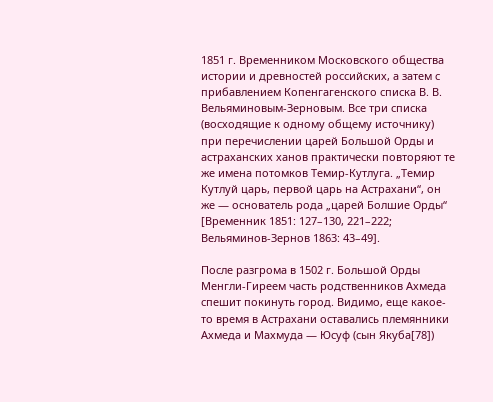1851 г. Временником Московского общества истории и древностей российских, а затем с прибавлением Копенгагенского списка В. В. Вельяминовым-Зерновым. Все три списка (восходящие к одному общему источнику) при перечислении царей Большой Орды и астраханских ханов практически повторяют те же имена потомков Темир-Кутлуга. „Темир Кутлуй царь, первой царь на Астрахани“, он же — основатель рода „царей Болшие Орды“ [Временник 1851: 127–130, 221–222; Вельяминов-Зернов 1863: 43–49].

После разгрома в 1502 г. Большой Орды Менгли-Гиреем часть родственников Ахмеда спешит покинуть город. Видимо, еще какое-то время в Астрахани оставались племянники Ахмеда и Махмуда — Юсуф (сын Якуба[78])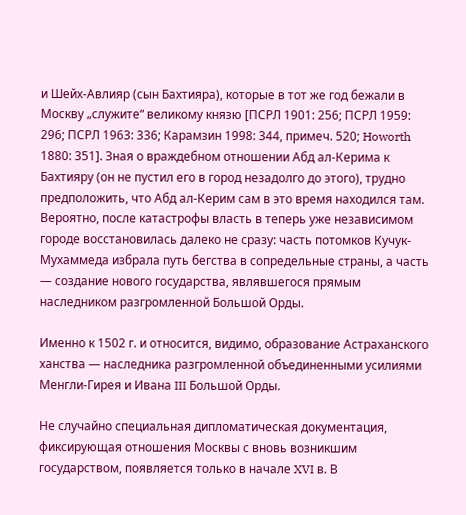и Шейх-Авлияр (сын Бахтияра), которые в тот же год бежали в Москву „служите“ великому князю [ПСРЛ 1901: 256; ПСРЛ 1959: 296; ПСРЛ 1963: 336; Карамзин 1998: 344, примеч. 520; Howorth 1880: 351]. Зная о враждебном отношении Абд ал-Керима к Бахтияру (он не пустил его в город незадолго до этого), трудно предположить, что Абд ал-Керим сам в это время находился там. Вероятно, после катастрофы власть в теперь уже независимом городе восстановилась далеко не сразу: часть потомков Кучук-Мухаммеда избрала путь бегства в сопредельные страны, а часть — создание нового государства, являвшегося прямым наследником разгромленной Большой Орды.

Именно к 1502 г. и относится, видимо, образование Астраханского ханства — наследника разгромленной объединенными усилиями Менгли-Гирея и Ивана III Большой Орды.

Не случайно специальная дипломатическая документация, фиксирующая отношения Москвы с вновь возникшим государством, появляется только в начале XVI в. В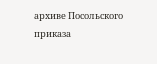архиве Посольского приказа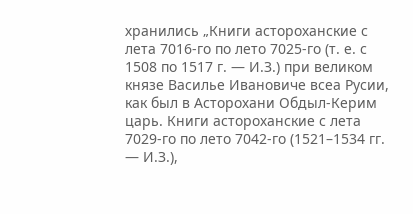хранились „Книги астороханские с лета 7016-го по лето 7025-го (т. е. с 1508 по 1517 г. — И.З.) при великом князе Василье Ивановиче всеа Русии, как был в Асторохани Обдыл-Керим царь. Книги астороханские с лета 7029-го по лето 7042-го (1521–1534 гг. — И.З.),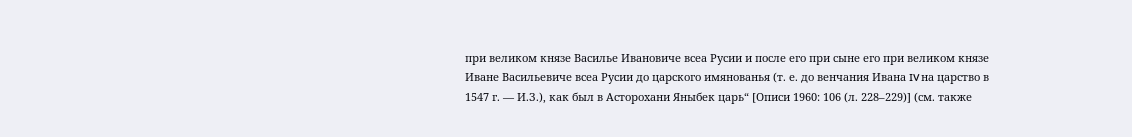при великом князе Василье Ивановиче всеа Русии и после его при сыне его при великом князе Иване Васильевиче всеа Русии до царского имянованья (т. е. до венчания Ивана IV на царство в 1547 г. — И.З.), как был в Асторохани Яныбек царь“ [Описи 1960: 106 (л. 228–229)] (см. также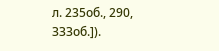л. 235об., 290, ЗЗЗоб.]).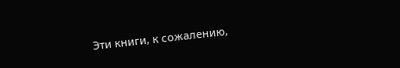Эти книги, к сожалению,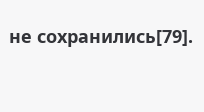не сохранились[79].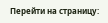Перейти на страницу: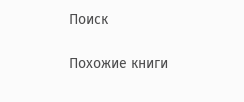Поиск

Похожие книги